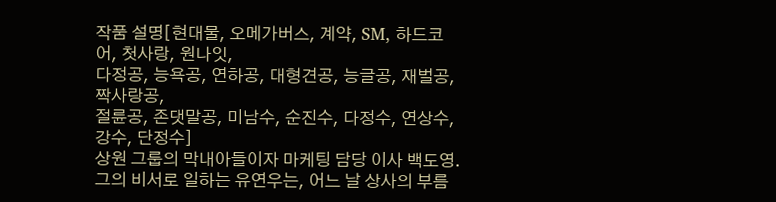작품 설명[현대물, 오메가버스, 계약, SM, 하드코어, 첫사랑, 원나잇,
다정공, 능욕공, 연하공, 대형견공, 능글공, 재벌공, 짝사랑공,
절륜공, 존댓말공, 미남수, 순진수, 다정수, 연상수, 강수, 단정수]
상원 그룹의 막내아들이자 마케팅 담당 이사 백도영.
그의 비서로 일하는 유연우는, 어느 날 상사의 부름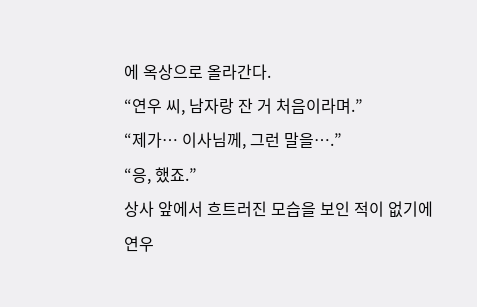에 옥상으로 올라간다.
“연우 씨, 남자랑 잔 거 처음이라며.”
“제가… 이사님께, 그런 말을….”
“응, 했죠.”
상사 앞에서 흐트러진 모습을 보인 적이 없기에
연우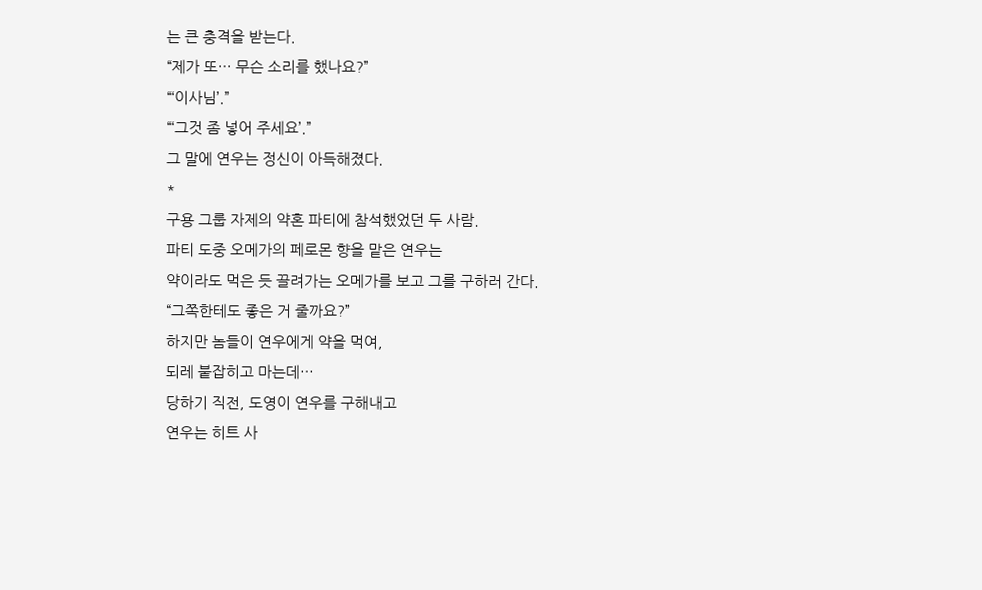는 큰 충격을 받는다.
“제가 또… 무슨 소리를 했나요?”
“‘이사님’.”
“‘그것 좀 넣어 주세요’.”
그 말에 연우는 정신이 아득해졌다.
*
구용 그룹 자제의 약혼 파티에 참석했었던 두 사람.
파티 도중 오메가의 페로몬 향을 맡은 연우는
약이라도 먹은 듯 끌려가는 오메가를 보고 그를 구하러 간다.
“그쪽한테도 좋은 거 줄까요?”
하지만 놈들이 연우에게 약을 먹여,
되레 붙잡히고 마는데…
당하기 직전, 도영이 연우를 구해내고
연우는 히트 사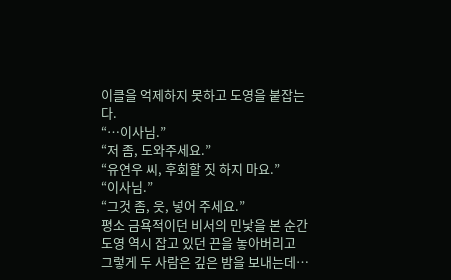이클을 억제하지 못하고 도영을 붙잡는다.
“…이사님.”
“저 좀, 도와주세요.”
“유연우 씨, 후회할 짓 하지 마요.”
“이사님.”
“그것 좀, 읏, 넣어 주세요.”
평소 금욕적이던 비서의 민낯을 본 순간
도영 역시 잡고 있던 끈을 놓아버리고
그렇게 두 사람은 깊은 밤을 보내는데…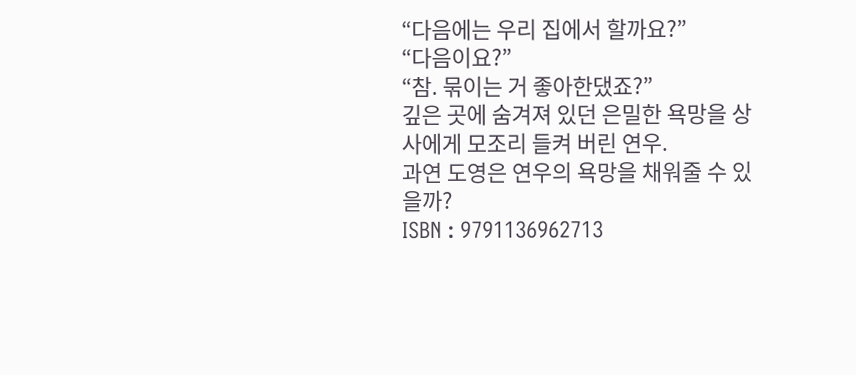“다음에는 우리 집에서 할까요?”
“다음이요?”
“참. 묶이는 거 좋아한댔죠?”
깊은 곳에 숨겨져 있던 은밀한 욕망을 상사에게 모조리 들켜 버린 연우.
과연 도영은 연우의 욕망을 채워줄 수 있을까?
ISBN : 9791136962713